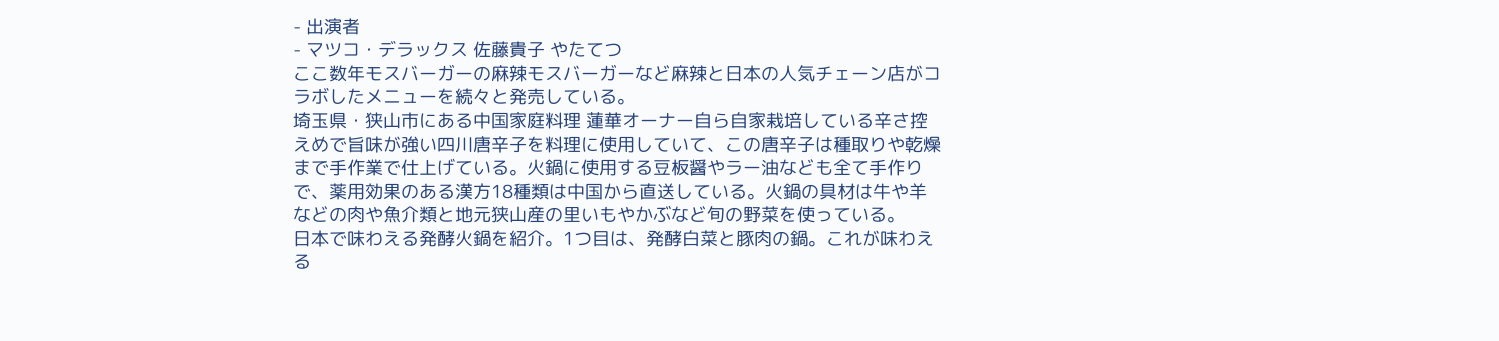- 出演者
- マツコ・デラックス 佐藤貴子 やたてつ
ここ数年モスバーガーの麻辣モスバーガーなど麻辣と日本の人気チェーン店がコラボしたメニューを続々と発売している。
埼玉県・狭山市にある中国家庭料理 蓮華オーナー自ら自家栽培している辛さ控えめで旨味が強い四川唐辛子を料理に使用していて、この唐辛子は種取りや乾燥まで手作業で仕上げている。火鍋に使用する豆板醤やラー油なども全て手作りで、薬用効果のある漢方18種類は中国から直送している。火鍋の具材は牛や羊などの肉や魚介類と地元狭山産の里いもやかぶなど旬の野菜を使っている。
日本で味わえる発酵火鍋を紹介。1つ目は、発酵白菜と豚肉の鍋。これが味わえる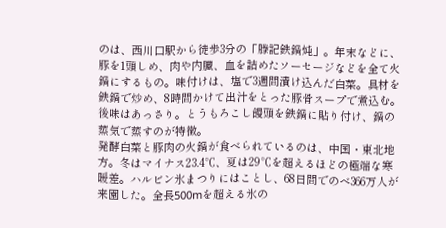のは、西川口駅から徒歩3分の「滕記鉄鍋炖」。年末などに、豚を1頭しめ、肉や内臓、血を詰めたソーセージなどを全て火鍋にするもの。味付けは、塩で3週間漬け込んだ白菜。具材を鉄鍋で炒め、8時間かけて出汁をとった豚骨スープで煮込む。後味はあっさり。とうもろこし饅頭を鉄鍋に貼り付け、鍋の蒸気で蒸すのが特徴。
発酵白菜と豚肉の火鍋が食べられているのは、中国・東北地方。冬はマイナス23.4℃、夏は29℃を超えるほどの極端な寒暖差。ハルビン氷まつりにはことし、68日間でのべ366万人が来園した。全長500mを超える氷の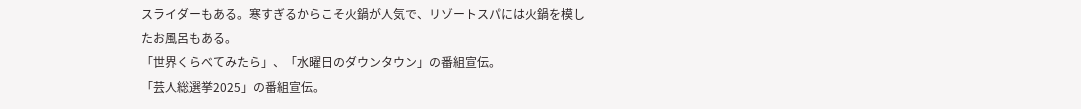スライダーもある。寒すぎるからこそ火鍋が人気で、リゾートスパには火鍋を模したお風呂もある。
「世界くらべてみたら」、「水曜日のダウンタウン」の番組宣伝。
「芸人総選挙2025」の番組宣伝。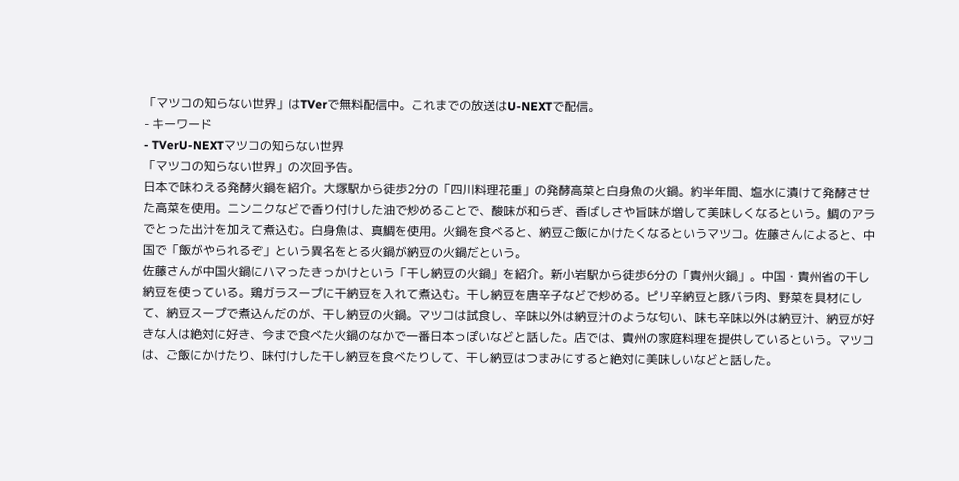「マツコの知らない世界」はTVerで無料配信中。これまでの放送はU-NEXTで配信。
- キーワード
- TVerU-NEXTマツコの知らない世界
「マツコの知らない世界」の次回予告。
日本で味わえる発酵火鍋を紹介。大塚駅から徒歩2分の「四川料理花重」の発酵高菜と白身魚の火鍋。約半年間、塩水に漬けて発酵させた高菜を使用。ニンニクなどで香り付けした油で炒めることで、酸味が和らぎ、香ばしさや旨味が増して美味しくなるという。鯛のアラでとった出汁を加えて煮込む。白身魚は、真鯛を使用。火鍋を食べると、納豆ご飯にかけたくなるというマツコ。佐藤さんによると、中国で「飯がやられるぞ」という異名をとる火鍋が納豆の火鍋だという。
佐藤さんが中国火鍋にハマったきっかけという「干し納豆の火鍋」を紹介。新小岩駅から徒歩6分の「貴州火鍋」。中国・貴州省の干し納豆を使っている。鶏ガラスープに干納豆を入れて煮込む。干し納豆を唐辛子などで炒める。ピリ辛納豆と豚バラ肉、野菜を具材にして、納豆スープで煮込んだのが、干し納豆の火鍋。マツコは試食し、辛味以外は納豆汁のような匂い、味も辛味以外は納豆汁、納豆が好きな人は絶対に好き、今まで食べた火鍋のなかで一番日本っぽいなどと話した。店では、貴州の家庭料理を提供しているという。マツコは、ご飯にかけたり、味付けした干し納豆を食べたりして、干し納豆はつまみにすると絶対に美味しいなどと話した。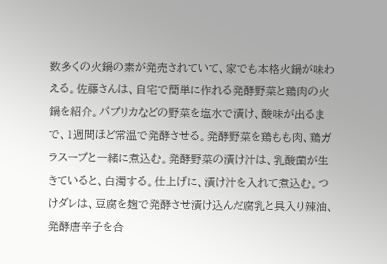数多くの火鍋の素が発売されていて、家でも本格火鍋が味わえる。佐藤さんは、自宅で簡単に作れる発酵野菜と鶏肉の火鍋を紹介。パプリカなどの野菜を塩水で漬け、酸味が出るまで、1週間ほど常温で発酵させる。発酵野菜を鶏もも肉、鶏ガラスープと一緒に煮込む。発酵野菜の漬け汁は、乳酸菌が生きていると、白濁する。仕上げに、漬け汁を入れて煮込む。つけダレは、豆腐を麹で発酵させ漬け込んだ腐乳と具入り辣油、発酵唐辛子を合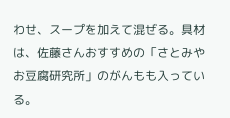わせ、スープを加えて混ぜる。具材は、佐藤さんおすすめの「さとみやお豆腐研究所」のがんもも入っている。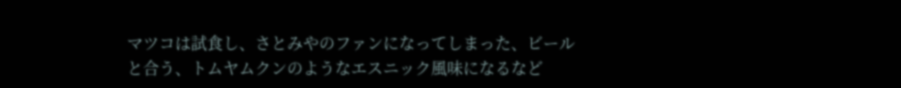マツコは試食し、さとみやのファンになってしまった、ビールと合う、トムヤムクンのようなエスニック風味になるなど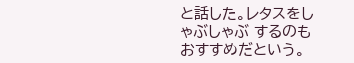と話した。レタスをしゃぶしゃぶ するのもおすすめだという。